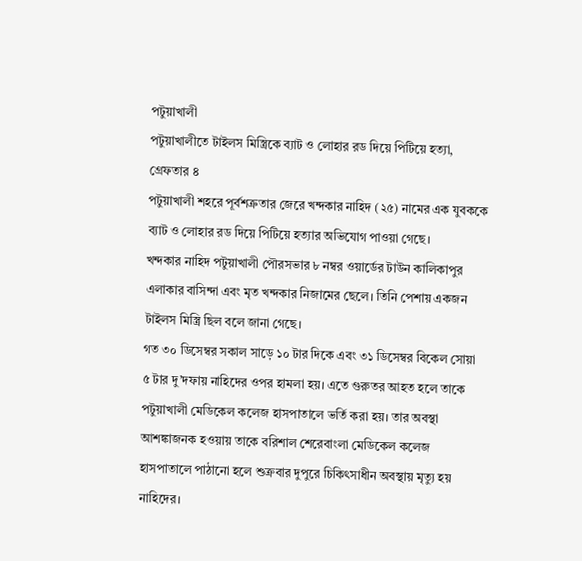পটুয়াখালী
পটুয়াখালীতে টাইলস মিস্ত্রিকে ব্যাট ও লোহার রড দিয়ে পিটিয়ে হত্যা, গ্রেফতার ৪
পটুয়াখালী শহরে পূর্বশত্রুতার জেরে খন্দকার নাহিদ (২৫) নামের এক যুবককে ব্যাট ও লোহার রড দিয়ে পিটিয়ে হত্যার অভিযোগ পাওয়া গেছে।
খন্দকার নাহিদ পটুয়াখালী পৌরসভার ৮ নম্বর ওয়ার্ডের টাউন কালিকাপুর এলাকার বাসিন্দা এবং মৃত খন্দকার নিজামের ছেলে। তিনি পেশায় একজন টাইলস মিস্ত্রি ছিল বলে জানা গেছে।
গত ৩০ ডিসেম্বর সকাল সাড়ে ১০ টার দিকে এবং ৩১ ডিসেম্বর বিকেল সোয়া ৫ টার দু’দফায় নাহিদের ওপর হামলা হয়। এতে গুরুতর আহত হলে তাকে পটুয়াখালী মেডিকেল কলেজ হাসপাতালে ভর্তি করা হয়। তার অবস্থা আশঙ্কাজনক হওয়ায় তাকে বরিশাল শেরেবাংলা মেডিকেল কলেজ হাসপাতালে পাঠানো হলে শুক্রবার দুপুরে চিকিৎসাধীন অবস্থায় মৃত্যু হয় নাহিদের।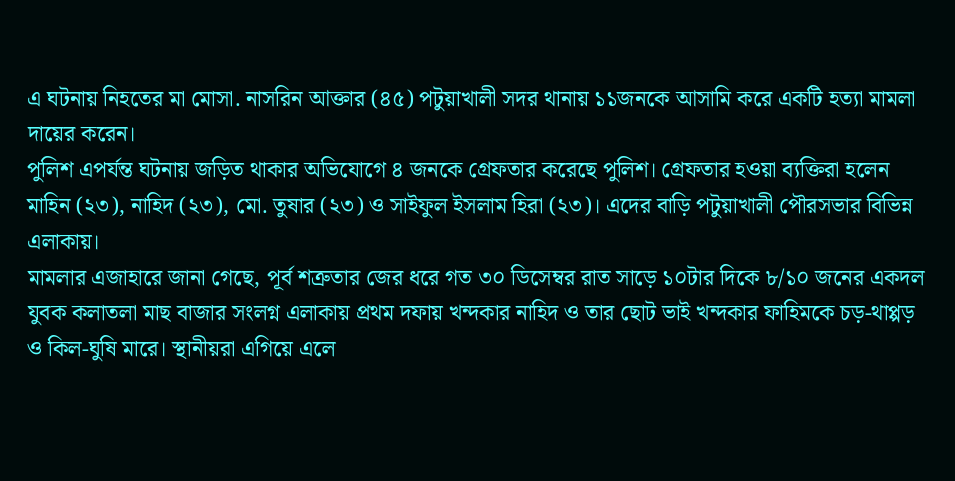এ ঘটনায় নিহতের মা মোসা. নাসরিন আক্তার (৪৫) পটুয়াখালী সদর থানায় ১১জনকে আসামি করে একটি হত্যা মামলা দায়ের করেন।
পুলিশ এপর্যন্ত ঘটনায় জড়িত থাকার অভিযোগে ৪ জনকে গ্রেফতার করেছে পুলিশ। গ্রেফতার হওয়া ব্যক্তিরা হলেন মাহিন (২৩), নাহিদ (২৩), মো. তুষার (২৩) ও সাইফুল ইসলাম হিরা (২৩)। এদের বাড়ি পটুয়াখালী পৌরসভার বিভিন্ন এলাকায়।
মামলার এজাহারে জানা গেছে, পূর্ব শত্রুতার জের ধরে গত ৩০ ডিসেম্বর রাত সাড়ে ১০টার দিকে ৮/১০ জনের একদল যুবক কলাতলা মাছ বাজার সংলগ্ন এলাকায় প্রথম দফায় খন্দকার নাহিদ ও তার ছোট ভাই খন্দকার ফাহিমকে চড়-থাপ্পড় ও কিল-ঘুষি মারে। স্থানীয়রা এগিয়ে এলে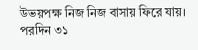উভয়পক্ষ নিজ নিজ বাসায় ফিরে যায়।
পরদিন ৩১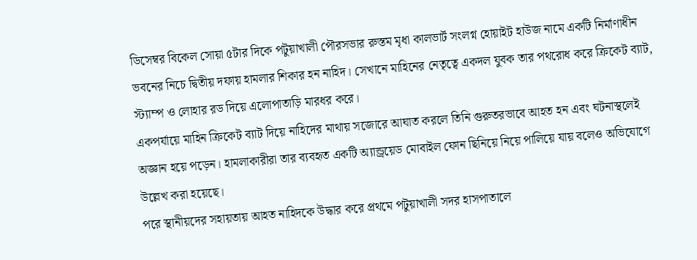ডিসেম্বর বিকেল সোয়া ৫টার দিকে পটুয়াখালী পৌরসভার রুস্তম মৃধা কালভার্ট সংলগ্ন হোয়াইট হাউজ নামে একটি নির্মাণাধীন ভবনের নিচে দ্বিতীয় দফায় হামলার শিকার হন নাহিদ। সেখানে মাহিনের নেতৃত্বে একদল যুবক তার পথরোধ করে ক্রিকেট ব্যাট, স্ট্যাম্প ও লোহার রড দিয়ে এলোপাতাড়ি মারধর করে।
একপর্যায়ে মাহিন ক্রিকেট ব্যাট দিয়ে নাহিদের মাথায় সজোরে আঘাত করলে তিনি গুরুতরভাবে আহত হন এবং ঘটনাস্থলেই অজ্ঞান হয়ে পড়েন। হামলাকারীরা তার ব্যবহৃত একটি অ্যান্ড্রয়েড মোবাইল ফোন ছিনিয়ে নিয়ে পালিয়ে যায় বলেও অভিযোগে উল্লেখ করা হয়েছে।
পরে স্থানীয়দের সহায়তায় আহত নাহিদকে উদ্ধার করে প্রথমে পটুয়াখালী সদর হাসপাতালে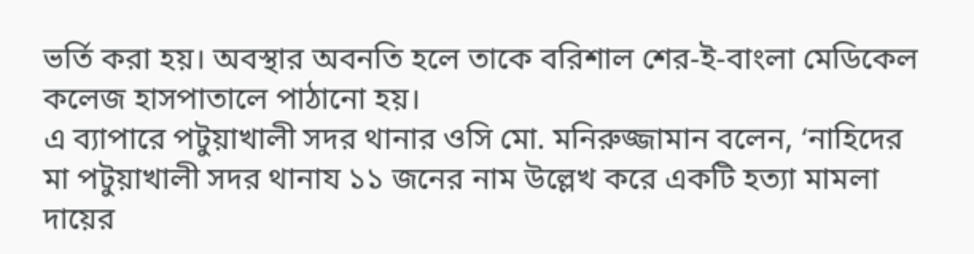ভর্তি করা হয়। অবস্থার অবনতি হলে তাকে বরিশাল শের-ই-বাংলা মেডিকেল কলেজ হাসপাতালে পাঠানো হয়।
এ ব্যাপারে পটুয়াখালী সদর থানার ওসি মো. মনিরুজ্জামান বলেন, ‘নাহিদের মা পটুয়াখালী সদর থানায ১১ জনের নাম উল্লেখ করে একটি হত্যা মামলা দায়ের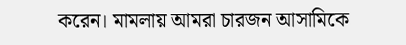করেন। মামলায় আমরা চারজন আসামিকে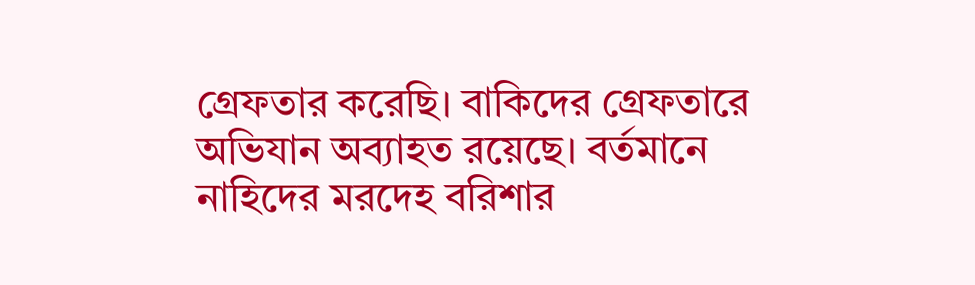গ্রেফতার করেছি। বাকিদের গ্রেফতারে অভিযান অব্যাহত রয়েছে। বর্তমানে নাহিদের মরদেহ বরিশার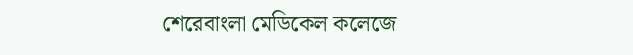শেরেবাংলা মেডিকেল কলেজে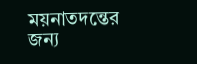ময়নাতদন্তের জন্য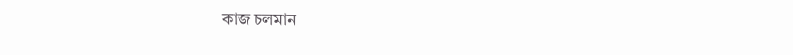কাজ চলমান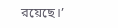রয়েছে।’